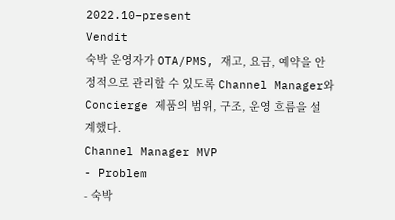2022.10–present
Vendit
숙박 운영자가 OTA/PMS, 재고, 요금, 예약을 안정적으로 관리할 수 있도록 Channel Manager와 Concierge 제품의 범위, 구조, 운영 흐름을 설계했다.
Channel Manager MVP
- Problem
- 숙박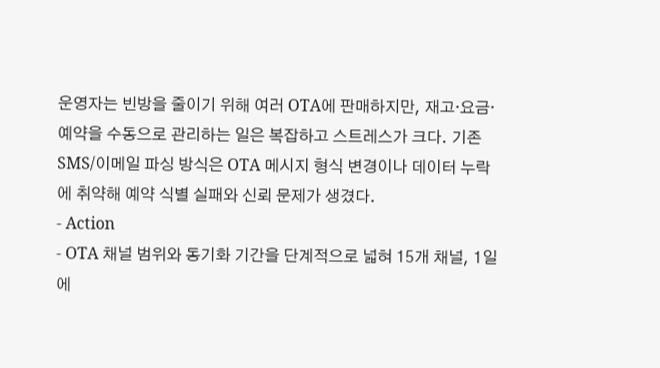운영자는 빈방을 줄이기 위해 여러 OTA에 판매하지만, 재고·요금·예약을 수동으로 관리하는 일은 복잡하고 스트레스가 크다. 기존 SMS/이메일 파싱 방식은 OTA 메시지 형식 변경이나 데이터 누락에 취약해 예약 식별 실패와 신뢰 문제가 생겼다.
- Action
- OTA 채널 범위와 동기화 기간을 단계적으로 넓혀 15개 채널, 1일에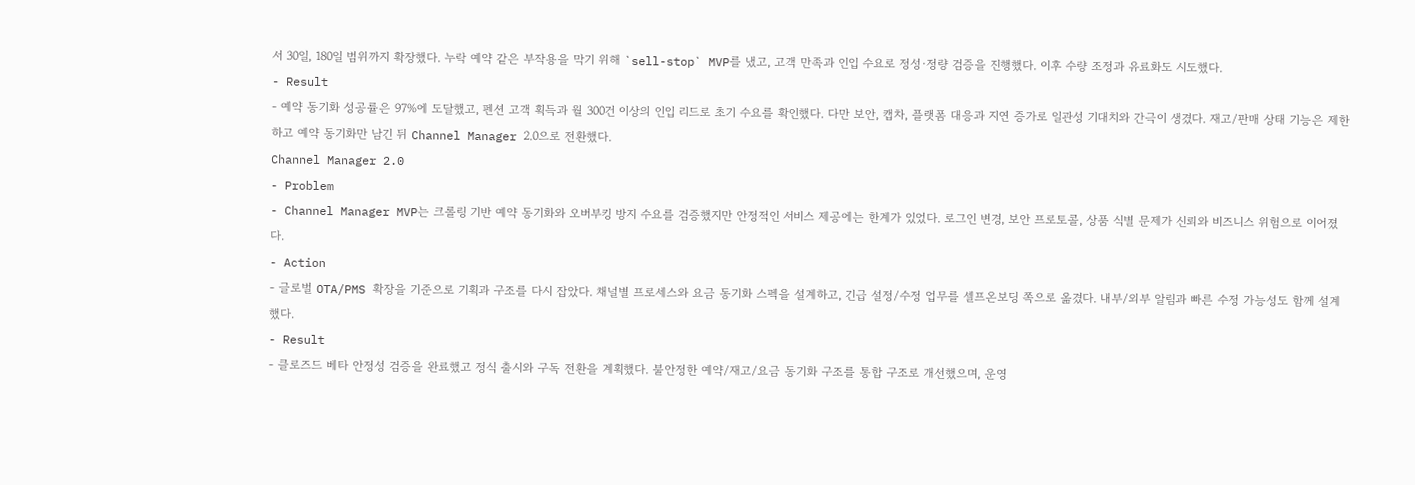서 30일, 180일 범위까지 확장했다. 누락 예약 같은 부작용을 막기 위해 `sell-stop` MVP를 냈고, 고객 만족과 인입 수요로 정성·정량 검증을 진행했다. 이후 수량 조정과 유료화도 시도했다.
- Result
- 예약 동기화 성공률은 97%에 도달했고, 펜션 고객 획득과 월 300건 이상의 인입 리드로 초기 수요를 확인했다. 다만 보안, 캡차, 플랫폼 대응과 지연 증가로 일관성 기대치와 간극이 생겼다. 재고/판매 상태 기능은 제한하고 예약 동기화만 남긴 뒤 Channel Manager 2.0으로 전환했다.
Channel Manager 2.0
- Problem
- Channel Manager MVP는 크롤링 기반 예약 동기화와 오버부킹 방지 수요를 검증했지만 안정적인 서비스 제공에는 한계가 있었다. 로그인 변경, 보안 프로토콜, 상품 식별 문제가 신뢰와 비즈니스 위험으로 이어졌다.
- Action
- 글로벌 OTA/PMS 확장을 기준으로 기획과 구조를 다시 잡았다. 채널별 프로세스와 요금 동기화 스펙을 설계하고, 긴급 설정/수정 업무를 셀프온보딩 쪽으로 옮겼다. 내부/외부 알림과 빠른 수정 가능성도 함께 설계했다.
- Result
- 클로즈드 베타 안정성 검증을 완료했고 정식 출시와 구독 전환을 계획했다. 불안정한 예약/재고/요금 동기화 구조를 통합 구조로 개선했으며, 운영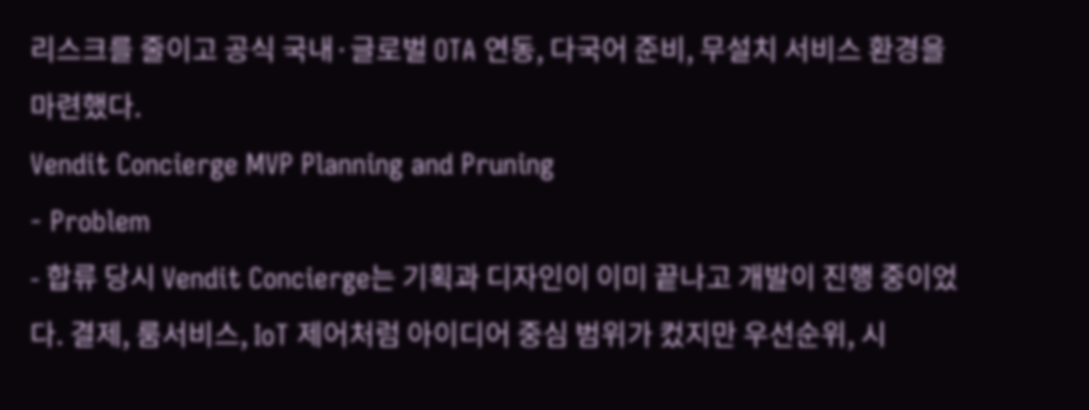리스크를 줄이고 공식 국내·글로벌 OTA 연동, 다국어 준비, 무설치 서비스 환경을 마련했다.
Vendit Concierge MVP Planning and Pruning
- Problem
- 합류 당시 Vendit Concierge는 기획과 디자인이 이미 끝나고 개발이 진행 중이었다. 결제, 룸서비스, IoT 제어처럼 아이디어 중심 범위가 컸지만 우선순위, 시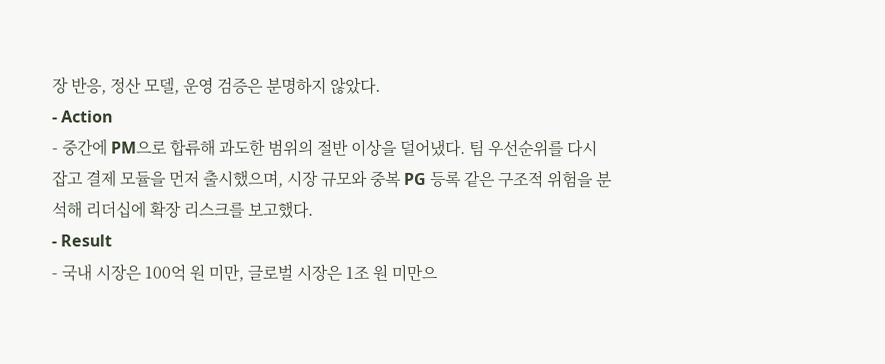장 반응, 정산 모델, 운영 검증은 분명하지 않았다.
- Action
- 중간에 PM으로 합류해 과도한 범위의 절반 이상을 덜어냈다. 팀 우선순위를 다시 잡고 결제 모듈을 먼저 출시했으며, 시장 규모와 중복 PG 등록 같은 구조적 위험을 분석해 리더십에 확장 리스크를 보고했다.
- Result
- 국내 시장은 100억 원 미만, 글로벌 시장은 1조 원 미만으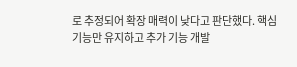로 추정되어 확장 매력이 낮다고 판단했다. 핵심 기능만 유지하고 추가 기능 개발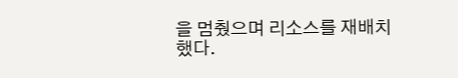을 멈췄으며 리소스를 재배치했다.